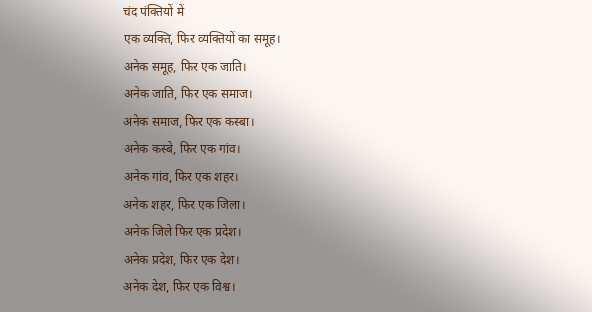चंद पंक्तियों में
एक व्यक्ति, फिर व्यक्तियों का समूह।
अनेक समूह, फिर एक जाति।
अनेक जाति, फिर एक समाज।
अनेक समाज, फिर एक कस्बा।
अनेक कस्बे, फिर एक गांव।
अनेक गांव, फिर एक शहर।
अनेक शहर, फिर एक जिला।
अनेक जिले फिर एक प्रदेश।
अनेक प्रदेश, फिर एक देश।
अनेक देश, फिर एक विश्व।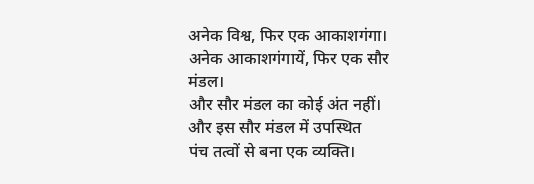अनेक विश्व, फिर एक आकाशगंगा।
अनेक आकाशगंगायें, फिर एक सौर मंडल।
और सौर मंडल का कोई अंत नहीं।
और इस सौर मंडल में उपस्थित
पंच तत्वों से बना एक व्यक्ति।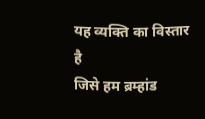यह व्यक्ति का विस्तार है
जिसे हम ब्रम्हांड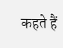कहते हैं